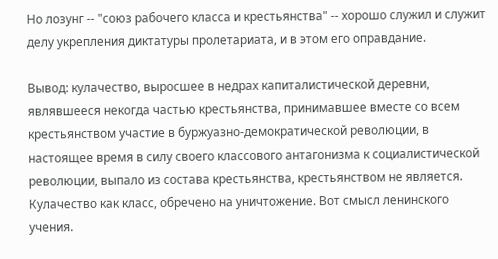Но лозунг -- "союз рабочего класса и крестьянства" -- хорошо служил и служит делу укрепления диктатуры пролетариата, и в этом его оправдание.

Вывод: кулачество, выросшее в недрах капиталистической деревни, являвшееся некогда частью крестьянства, принимавшее вместе со всем крестьянством участие в буржуазно-демократической революции, в настоящее время в силу своего классового антагонизма к социалистической революции, выпало из состава крестьянства, крестьянством не является. Кулачество как класс, обречено на уничтожение. Вот смысл ленинского учения.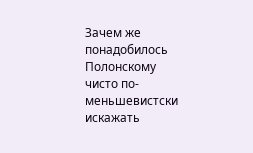Зачем же понадобилось Полонскому чисто по-меньшевистски искажать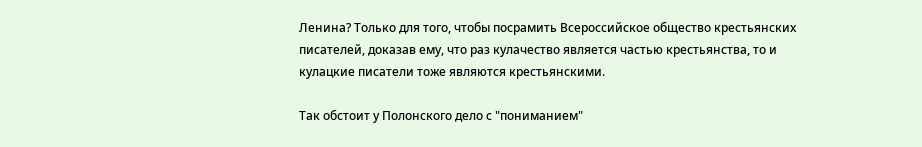Ленина? Только для того, чтобы посрамить Всероссийское общество крестьянских писателей, доказав ему, что раз кулачество является частью крестьянства, то и кулацкие писатели тоже являются крестьянскими.

Так обстоит у Полонского дело с "пониманием"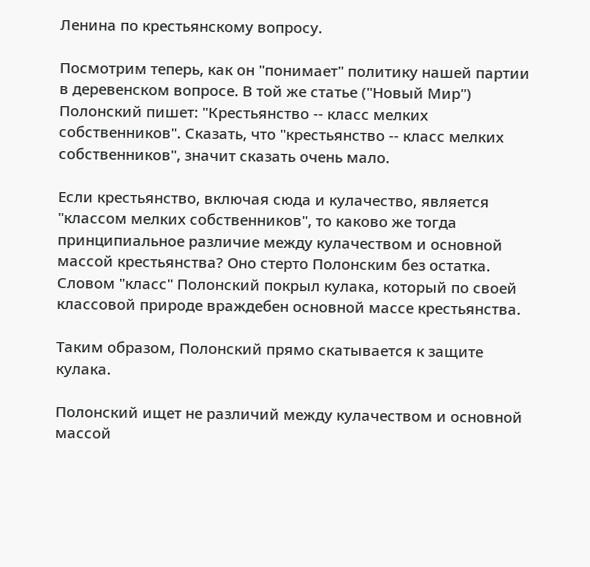Ленина по крестьянскому вопросу.

Посмотрим теперь, как он "понимает" политику нашей партии в деревенском вопросе. В той же статье ("Новый Мир") Полонский пишет: "Крестьянство -- класс мелких собственников". Сказать, что "крестьянство -- класс мелких собственников", значит сказать очень мало.

Если крестьянство, включая сюда и кулачество, является "классом мелких собственников", то каково же тогда принципиальное различие между кулачеством и основной массой крестьянства? Оно стерто Полонским без остатка. Словом "класс" Полонский покрыл кулака, который по своей классовой природе враждебен основной массе крестьянства.

Таким образом, Полонский прямо скатывается к защите кулака.

Полонский ищет не различий между кулачеством и основной массой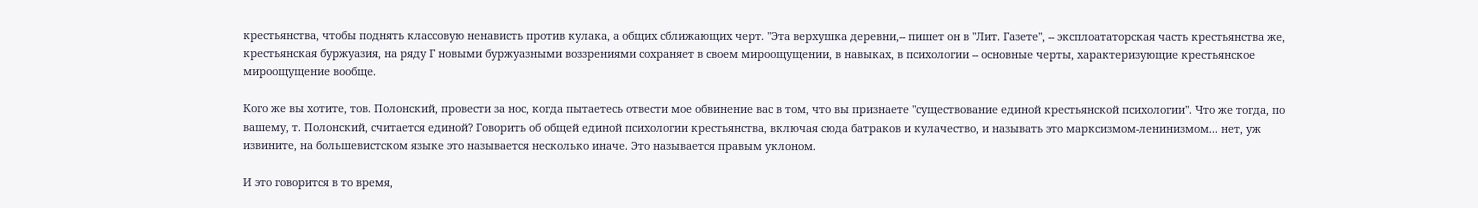крестьянства, чтобы поднять классовую ненависть против кулака, а общих сближающих черт. "Эта верхушка деревни,-- пишет он в "Лит. Газете", -- эксплоататорская часть крестьянства же, крестьянская буржуазия, на ряду Г новыми буржуазными воззрениями сохраняет в своем мироощущении, в навыках, в психологии -- основные черты, характеризующие крестьянское мироощущение вообще.

Кого же вы хотите, тов. Полонский, провести за нос, когда пытаетесь отвести мое обвинение вас в том, что вы признаете "существование единой крестьянской психологии". Что же тогда, по вашему, т. Полонский, считается единой? Говорить об общей единой психологии крестьянства, включая сюда батраков и кулачество, и называть это марксизмом-ленинизмом... нет, уж извините, на большевистском языке это называется несколько иначе. Это называется правым уклоном.

И это говорится в то время,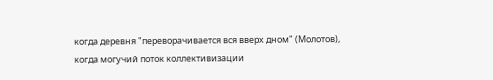когда деревня "переворачивается вся вверх дном" (Молотов), когда могучий поток коллективизации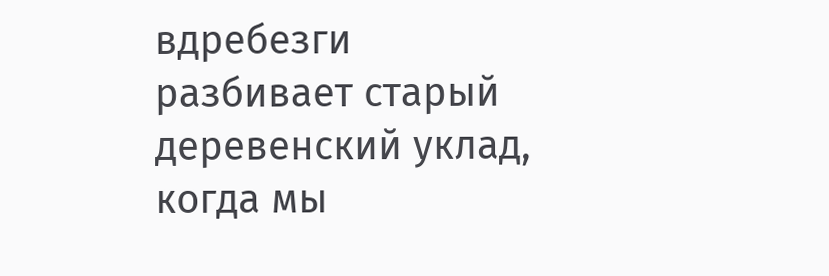вдребезги разбивает старый деревенский уклад, когда мы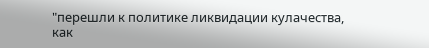"перешли к политике ликвидации кулачества, как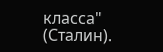класса" (Сталин).